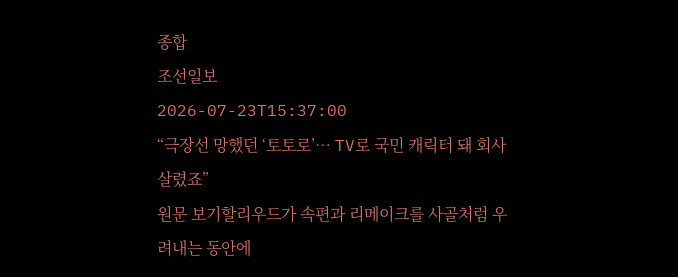종합
조선일보
2026-07-23T15:37:00
“극장선 망했던 ‘토토로’… TV로 국민 캐릭터 돼 회사 살렸죠”
원문 보기할리우드가 속편과 리메이크를 사골처럼 우려내는 동안에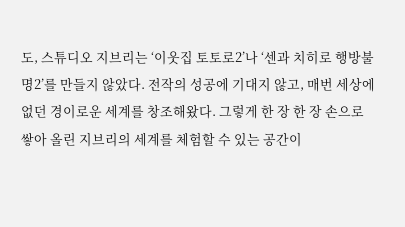도, 스튜디오 지브리는 ‘이웃집 토토로2’나 ‘센과 치히로 행방불명2’를 만들지 않았다. 전작의 성공에 기대지 않고, 매번 세상에 없던 경이로운 세계를 창조해왔다. 그렇게 한 장 한 장 손으로 쌓아 올린 지브리의 세계를 체험할 수 있는 공간이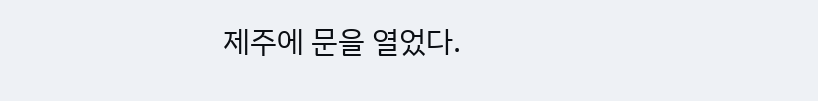제주에 문을 열었다.